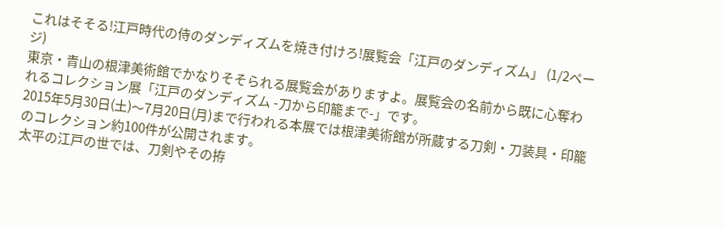これはそそる!江戸時代の侍のダンディズムを焼き付けろ!展覧会「江戸のダンディズム」 (1/2ページ)
東京・青山の根津美術館でかなりそそられる展覧会がありますよ。展覧会の名前から既に心奪われるコレクション展「江戸のダンディズム -刀から印籠まで-」です。
2015年5月30日(土)〜7月20日(月)まで行われる本展では根津美術館が所蔵する刀剣・刀装具・印籠のコレクション約100件が公開されます。
太平の江戸の世では、刀剣やその拵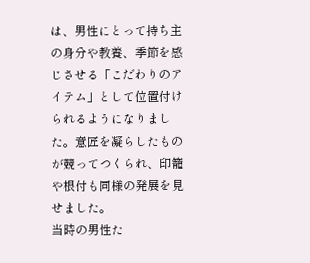は、男性にとって持ち主の身分や教養、季節を感じさせる「こだわりのアイテム」として位置付けられるようになりました。意匠を凝らしたものが競ってつくられ、印籠や根付も同様の発展を見せました。
当時の男性た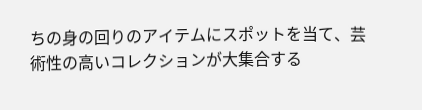ちの身の回りのアイテムにスポットを当て、芸術性の高いコレクションが大集合する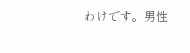わけです。男性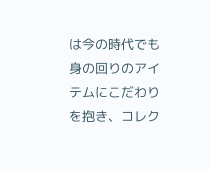は今の時代でも身の回りのアイテムにこだわりを抱き、コレク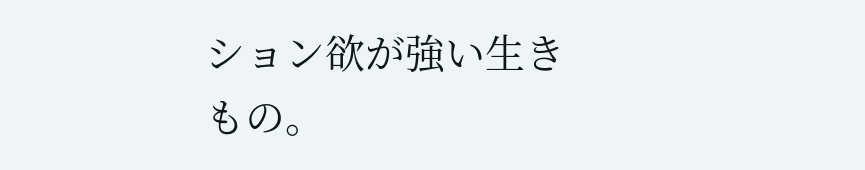ション欲が強い生きもの。